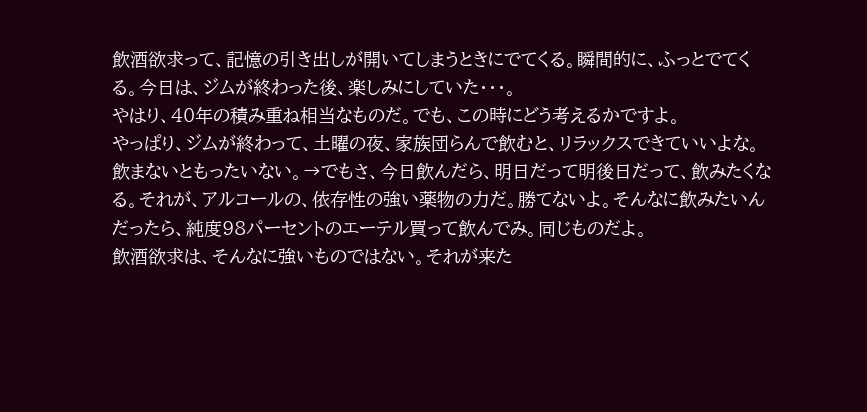飲酒欲求って、記憶の引き出しが開いてしまうときにでてくる。瞬間的に、ふっとでてくる。今日は、ジムが終わった後、楽しみにしていた・・・。
やはり、40年の積み重ね相当なものだ。でも、この時にどう考えるかですよ。
やっぱり、ジムが終わって、土曜の夜、家族団らんで飲むと、リラックスできていいよな。飲まないともったいない。→でもさ、今日飲んだら、明日だって明後日だって、飲みたくなる。それが、アルコールの、依存性の強い薬物の力だ。勝てないよ。そんなに飲みたいんだったら、純度98パーセントのエーテル買って飲んでみ。同じものだよ。
飲酒欲求は、そんなに強いものではない。それが来た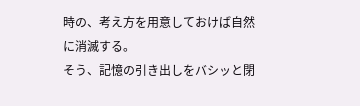時の、考え方を用意しておけば自然に消滅する。
そう、記憶の引き出しをバシッと閉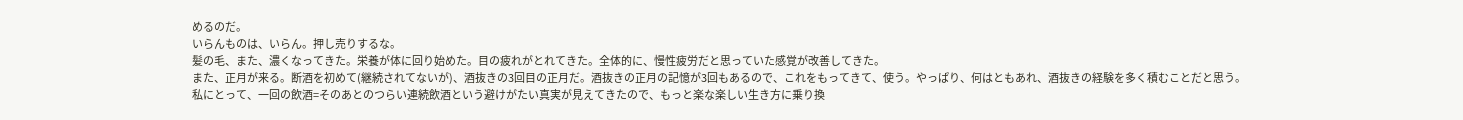めるのだ。
いらんものは、いらん。押し売りするな。
髪の毛、また、濃くなってきた。栄養が体に回り始めた。目の疲れがとれてきた。全体的に、慢性疲労だと思っていた感覚が改善してきた。
また、正月が来る。断酒を初めて(継続されてないが)、酒抜きの3回目の正月だ。酒抜きの正月の記憶が3回もあるので、これをもってきて、使う。やっぱり、何はともあれ、酒抜きの経験を多く積むことだと思う。
私にとって、一回の飲酒=そのあとのつらい連続飲酒という避けがたい真実が見えてきたので、もっと楽な楽しい生き方に乗り換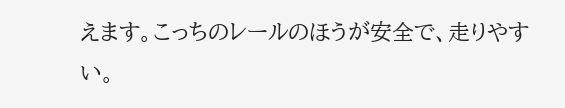えます。こっちのレールのほうが安全で、走りやすい。